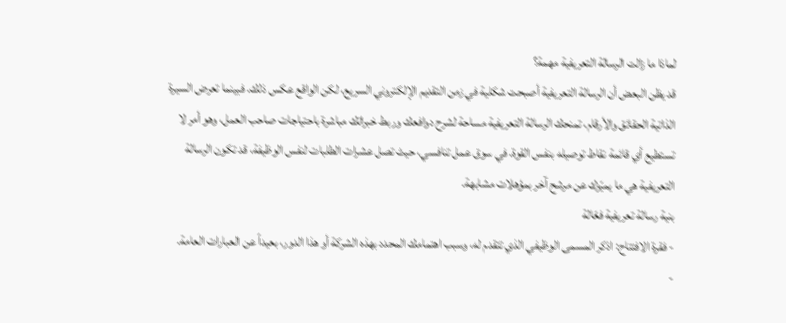لماذا ما زالت الرسالة التعريفية مهمة؟
قد يظن البعض أن الرسالة التعريفية أصبحت شكلية في زمن التقديم الإلكتروني السريع، لكن الواقع عكس ذلك. فبينما تعرض السيرة الذاتية الحقائق والأرقام، تمنحك الرسالة التعريفية مساحة لشرح دوافعك وربط خبراتك مباشرة باحتياجات صاحب العمل، وهو أمر لا تستطيع أي قائمة نقاط توصيله بنفس القوة. في سوق عمل تنافسي، حيث تصل عشرات الطلبات لنفس الوظيفة، قد تكون الرسالة التعريفية هي ما يميّزك عن مرشح آخر بمؤهلات مشابهة.
بنية رسالة تعريفية فعّالة
- فقرة الافتتاح: اذكر المسمى الوظيفي الذي تتقدم له، وسبب اهتمامك المحدد بهذه الشركة أو هذا الدور، بعيداً عن العبارات العامة.
-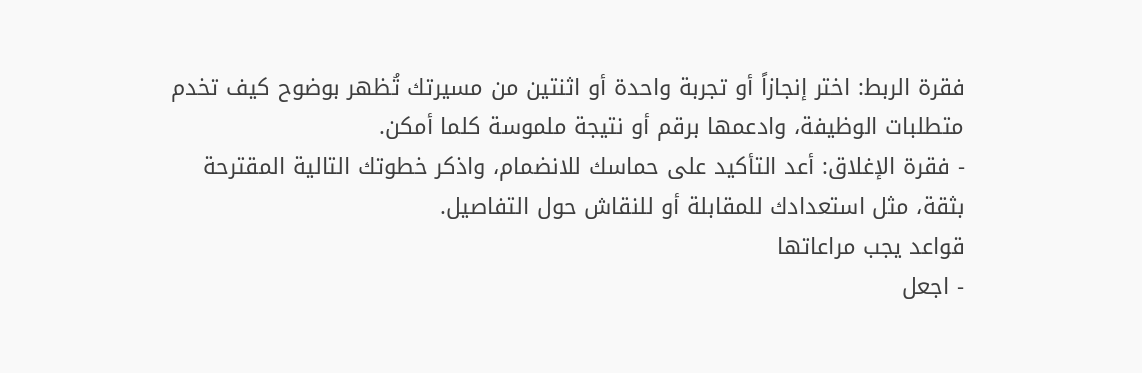فقرة الربط: اختر إنجازاً أو تجربة واحدة أو اثنتين من مسيرتك تُظهر بوضوح كيف تخدم متطلبات الوظيفة، وادعمها برقم أو نتيجة ملموسة كلما أمكن.
- فقرة الإغلاق: أعد التأكيد على حماسك للانضمام، واذكر خطوتك التالية المقترحة بثقة، مثل استعدادك للمقابلة أو للنقاش حول التفاصيل.
قواعد يجب مراعاتها
- اجعل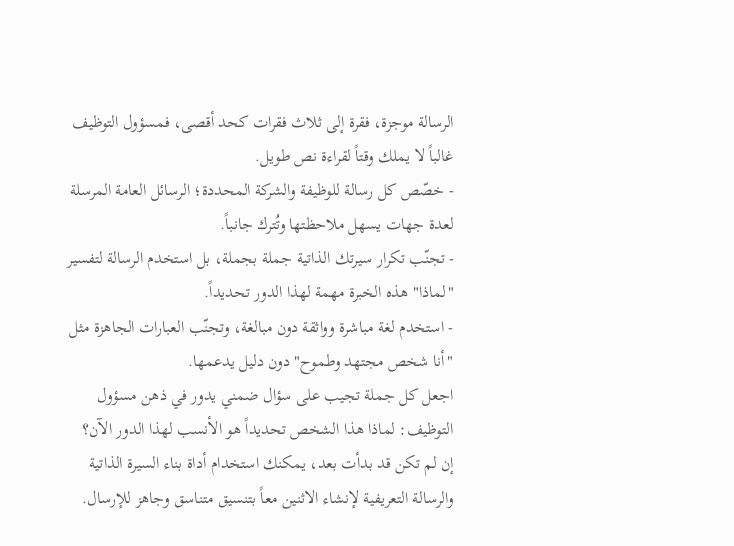الرسالة موجزة، فقرة إلى ثلاث فقرات كحد أقصى، فمسؤول التوظيف غالباً لا يملك وقتاً لقراءة نص طويل.
- خصّص كل رسالة للوظيفة والشركة المحددة؛ الرسائل العامة المرسلة لعدة جهات يسهل ملاحظتها وتُترك جانباً.
- تجنّب تكرار سيرتك الذاتية جملة بجملة، بل استخدم الرسالة لتفسير "لماذا" هذه الخبرة مهمة لهذا الدور تحديداً.
- استخدم لغة مباشرة وواثقة دون مبالغة، وتجنّب العبارات الجاهزة مثل "أنا شخص مجتهد وطموح" دون دليل يدعمها.
اجعل كل جملة تجيب على سؤال ضمني يدور في ذهن مسؤول التوظيف: لماذا هذا الشخص تحديداً هو الأنسب لهذا الدور الآن؟
إن لم تكن قد بدأت بعد، يمكنك استخدام أداة بناء السيرة الذاتية والرسالة التعريفية لإنشاء الاثنين معاً بتنسيق متناسق وجاهز للإرسال.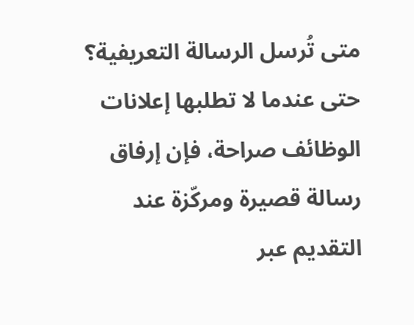متى تُرسل الرسالة التعريفية؟
حتى عندما لا تطلبها إعلانات الوظائف صراحة، فإن إرفاق رسالة قصيرة ومركّزة عند التقديم عبر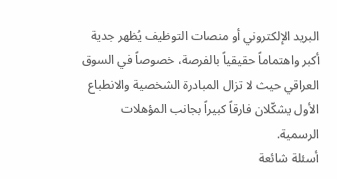البريد الإلكتروني أو منصات التوظيف يُظهر جدية أكبر واهتماماً حقيقياً بالفرصة، خصوصاً في السوق العراقي حيث لا تزال المبادرة الشخصية والانطباع الأول يشكّلان فارقاً كبيراً بجانب المؤهلات الرسمية.
أسئلة شائعة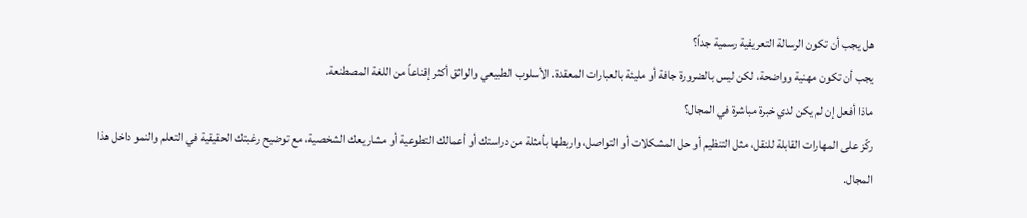هل يجب أن تكون الرسالة التعريفية رسمية جداً؟
يجب أن تكون مهنية وواضحة، لكن ليس بالضرورة جافة أو مليئة بالعبارات المعقدة. الأسلوب الطبيعي والواثق أكثر إقناعاً من اللغة المصطنعة.
ماذا أفعل إن لم يكن لدي خبرة مباشرة في المجال؟
ركّز على المهارات القابلة للنقل، مثل التنظيم أو حل المشكلات أو التواصل، واربطها بأمثلة من دراستك أو أعمالك التطوعية أو مشاريعك الشخصية، مع توضيح رغبتك الحقيقية في التعلم والنمو داخل هذا المجال.